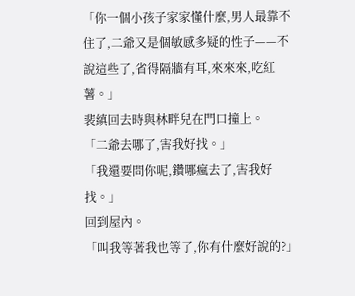「你一個小孩子家家懂什麼,男人最靠不住了,二爺又是個敏感多疑的性子——不說這些了,省得隔牆有耳,來來來,吃紅薯。」
裴縝回去時與林畔兒在門口撞上。
「二爺去哪了,害我好找。」
「我還要問你呢,鑽哪瘋去了,害我好找。」
回到屋內。
「叫我等著我也等了,你有什麼好說的?」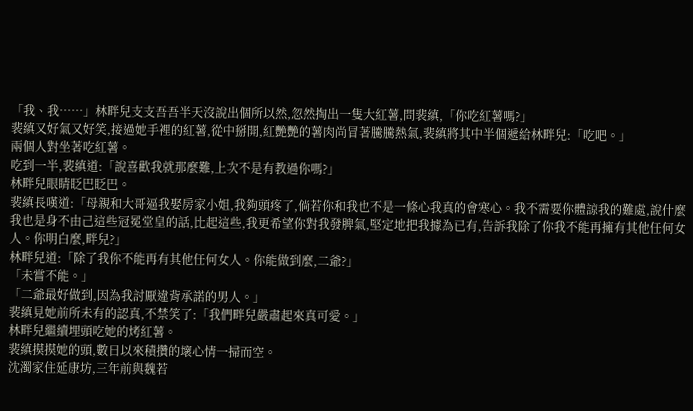「我、我……」林畔兒支支吾吾半天沒說出個所以然,忽然掏出一隻大紅薯,問裴縝,「你吃紅薯嗎?」
裴縝又好氣又好笑,接過她手裡的紅薯,從中掰開,紅艷艷的薯肉尚冒著騰騰熱氣,裴縝將其中半個遞給林畔兒:「吃吧。」
兩個人對坐著吃紅薯。
吃到一半,裴縝道:「說喜歡我就那麼難,上次不是有教過你嗎?」
林畔兒眼睛眨巴眨巴。
裴縝長嘆道:「母親和大哥逼我娶房家小姐,我夠頭疼了,倘若你和我也不是一條心我真的會寒心。我不需要你體諒我的難處,說什麼我也是身不由己這些冠冕堂皇的話,比起這些,我更希望你對我發脾氣,堅定地把我據為已有,告訴我除了你我不能再擁有其他任何女人。你明白麼,畔兒?」
林畔兒道:「除了我你不能再有其他任何女人。你能做到麼,二爺?」
「未嘗不能。」
「二爺最好做到,因為我討厭違背承諾的男人。」
裴縝見她前所未有的認真,不禁笑了:「我們畔兒嚴肅起來真可愛。」
林畔兒繼續埋頭吃她的烤紅薯。
裴縝摸摸她的頭,數日以來積攢的壞心情一掃而空。
沈濁家住延康坊,三年前與魏若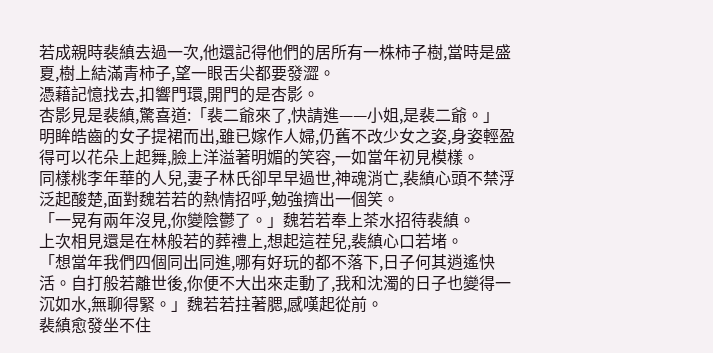若成親時裴縝去過一次,他還記得他們的居所有一株柿子樹,當時是盛夏,樹上結滿青柿子,望一眼舌尖都要發澀。
憑藉記憶找去,扣響門環,開門的是杏影。
杏影見是裴縝,驚喜道:「裴二爺來了,快請進——小姐,是裴二爺。」
明眸皓齒的女子提裙而出,雖已嫁作人婦,仍舊不改少女之姿,身姿輕盈得可以花朵上起舞,臉上洋溢著明媚的笑容,一如當年初見模樣。
同樣桃李年華的人兒,妻子林氏卻早早過世,神魂消亡,裴縝心頭不禁浮泛起酸楚,面對魏若若的熱情招呼,勉強擠出一個笑。
「一晃有兩年沒見,你變陰鬱了。」魏若若奉上茶水招待裴縝。
上次相見還是在林般若的葬禮上,想起這茬兒,裴縝心口若堵。
「想當年我們四個同出同進,哪有好玩的都不落下,日子何其逍遙快活。自打般若離世後,你便不大出來走動了,我和沈濁的日子也變得一沉如水,無聊得緊。」魏若若拄著腮,感嘆起從前。
裴縝愈發坐不住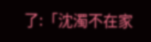了:「沈濁不在家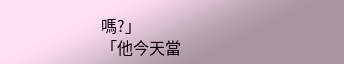嗎?」
「他今天當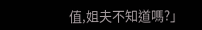值,姐夫不知道嗎?」